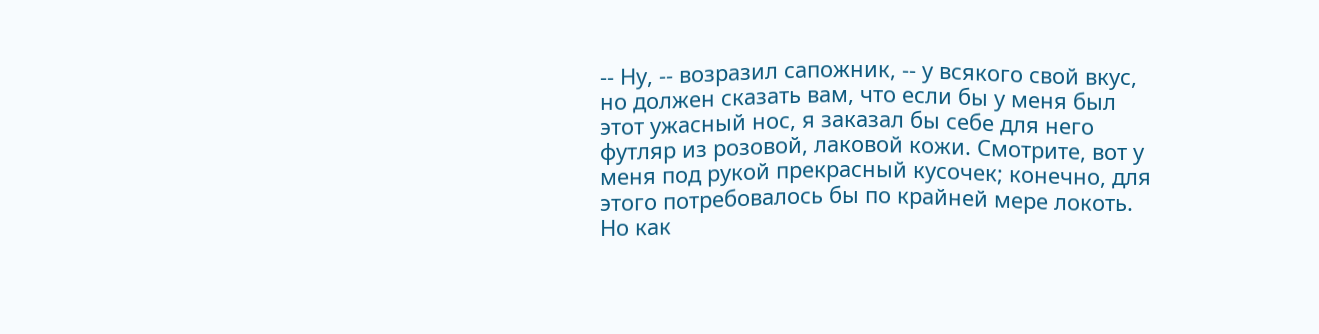-- Ну, -- возразил сапожник, -- у всякого свой вкус, но должен сказать вам, что если бы у меня был этот ужасный нос, я заказал бы себе для него футляр из розовой, лаковой кожи. Смотрите, вот у меня под рукой прекрасный кусочек; конечно, для этого потребовалось бы по крайней мере локоть. Но как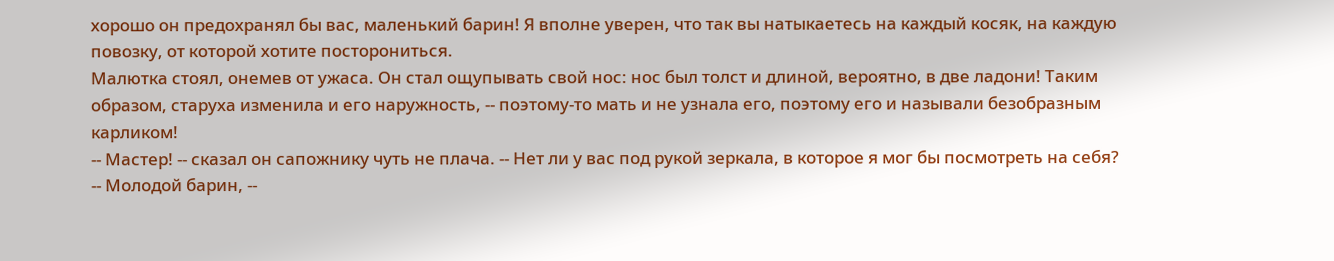хорошо он предохранял бы вас, маленький барин! Я вполне уверен, что так вы натыкаетесь на каждый косяк, на каждую повозку, от которой хотите посторониться.
Малютка стоял, онемев от ужаса. Он стал ощупывать свой нос: нос был толст и длиной, вероятно, в две ладони! Таким образом, старуха изменила и его наружность, -- поэтому-то мать и не узнала его, поэтому его и называли безобразным карликом!
-- Мастер! -- сказал он сапожнику чуть не плача. -- Нет ли у вас под рукой зеркала, в которое я мог бы посмотреть на себя?
-- Молодой барин, --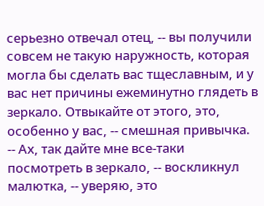серьезно отвечал отец, -- вы получили совсем не такую наружность, которая могла бы сделать вас тщеславным, и у вас нет причины ежеминутно глядеть в зеркало. Отвыкайте от этого, это, особенно у вас, -- смешная привычка.
-- Ах, так дайте мне все-таки посмотреть в зеркало, -- воскликнул малютка, -- уверяю, это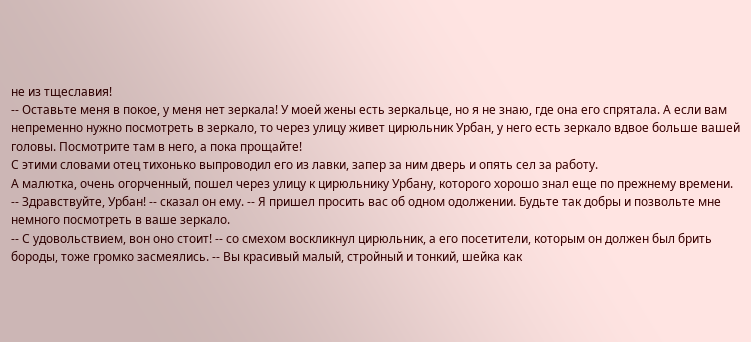не из тщеславия!
-- Оставьте меня в покое, у меня нет зеркала! У моей жены есть зеркальце, но я не знаю, где она его спрятала. А если вам непременно нужно посмотреть в зеркало, то через улицу живет цирюльник Урбан, у него есть зеркало вдвое больше вашей головы. Посмотрите там в него, а пока прощайте!
С этими словами отец тихонько выпроводил его из лавки, запер за ним дверь и опять сел за работу.
А малютка, очень огорченный, пошел через улицу к цирюльнику Урбану, которого хорошо знал еще по прежнему времени.
-- Здравствуйте, Урбан! -- сказал он ему. -- Я пришел просить вас об одном одолжении. Будьте так добры и позвольте мне немного посмотреть в ваше зеркало.
-- С удовольствием, вон оно стоит! -- со смехом воскликнул цирюльник, а его посетители, которым он должен был брить бороды, тоже громко засмеялись. -- Вы красивый малый, стройный и тонкий, шейка как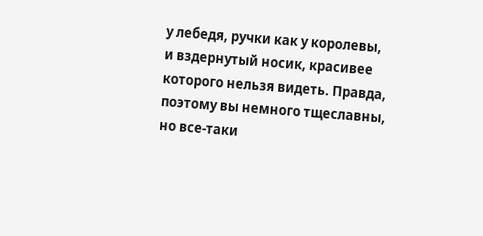у лебедя, ручки как у королевы, и вздернутый носик, красивее которого нельзя видеть. Правда, поэтому вы немного тщеславны, но все-таки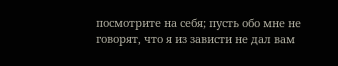посмотрите на себя; пусть обо мне не говорят, что я из зависти не дал вам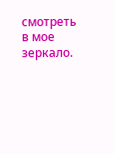смотреть в мое зеркало.